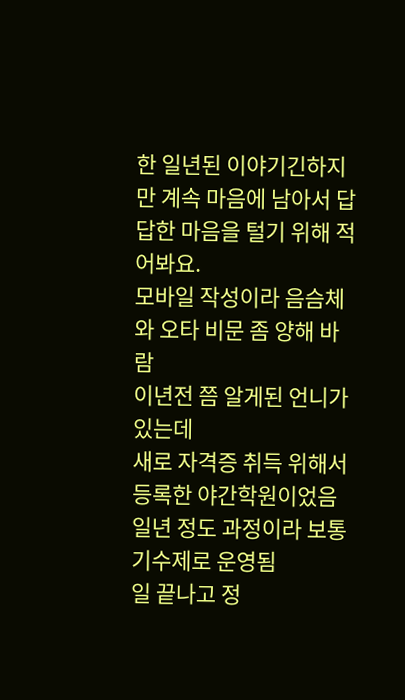한 일년된 이야기긴하지만 계속 마음에 남아서 답답한 마음을 털기 위해 적어봐요.
모바일 작성이라 음슴체와 오타 비문 좀 양해 바람
이년전 쯤 알게된 언니가 있는데
새로 자격증 취득 위해서 등록한 야간학원이었음
일년 정도 과정이라 보통 기수제로 운영됨
일 끝나고 정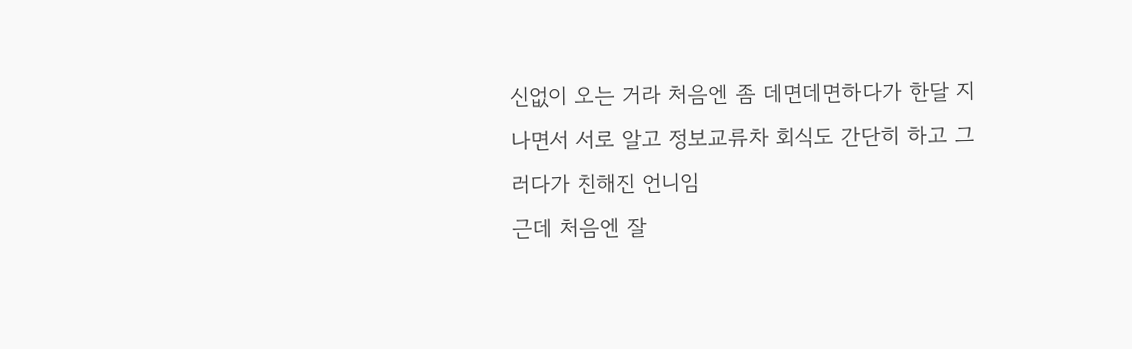신없이 오는 거라 처음엔 좀 데면데면하다가 한달 지나면서 서로 알고 정보교류차 회식도 간단히 하고 그러다가 친해진 언니임
근데 처음엔 잘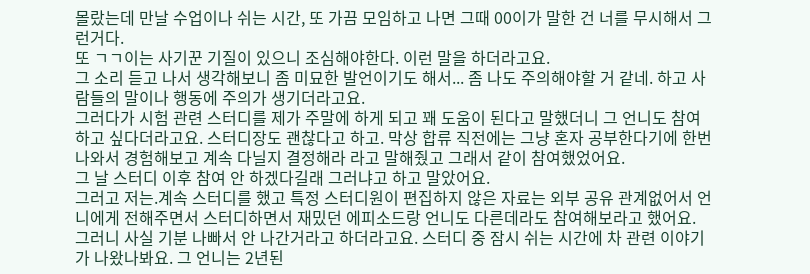몰랐는데 만날 수업이나 쉬는 시간, 또 가끔 모임하고 나면 그때 00이가 말한 건 너를 무시해서 그런거다.
또 ㄱㄱ이는 사기꾼 기질이 있으니 조심해야한다. 이런 말을 하더라고요.
그 소리 듣고 나서 생각해보니 좀 미묘한 발언이기도 해서... 좀 나도 주의해야할 거 같네. 하고 사람들의 말이나 행동에 주의가 생기더라고요.
그러다가 시험 관련 스터디를 제가 주말에 하게 되고 꽤 도움이 된다고 말했더니 그 언니도 참여하고 싶다더라고요. 스터디장도 괜찮다고 하고. 막상 합류 직전에는 그냥 혼자 공부한다기에 한번 나와서 경험해보고 계속 다닐지 결정해라 라고 말해줬고 그래서 같이 참여했었어요.
그 날 스터디 이후 참여 안 하겠다길래 그러냐고 하고 말았어요.
그러고 저는.계속 스터디를 했고 특정 스터디원이 편집하지 않은 자료는 외부 공유 관계없어서 언니에게 전해주면서 스터디하면서 재밌던 에피소드랑 언니도 다른데라도 참여해보라고 했어요.
그러니 사실 기분 나빠서 안 나간거라고 하더라고요. 스터디 중 잠시 쉬는 시간에 차 관련 이야기가 나왔나봐요. 그 언니는 2년된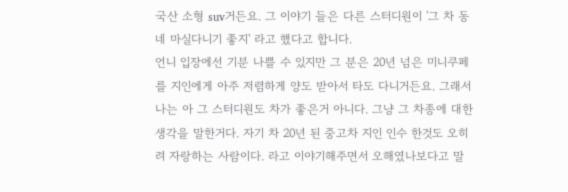국산 소형 suv거든요. 그 이야기 들은 다른 스터디원이 '그 차 동네 마실다니기 좋지' 라고 했다고 합니다.
언니 입장에선 기분 나쁠 수 있지만 그 분은 20년 넘은 미니쿠페를 지인에게 아주 저렴하게 양도 받아서 타도 다니거든요. 그래서 나는 아 그 스터디원도 차가 좋은거 아니다. 그냥 그 차종에 대한 생각을 말한거다. 자기 차 20년 된 중고차 지인 인수 한것도 오히려 자랑하는 사람이다. 라고 이야기해주면서 오해였나보다고 말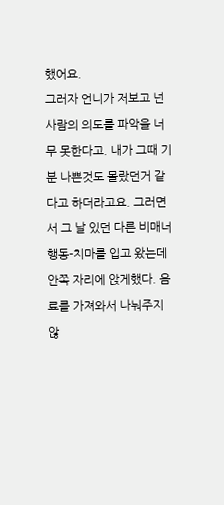했어요.
그러자 언니가 저보고 넌 사람의 의도를 파악을 너무 못한다고. 내가 그때 기분 나쁜것도 몰랐던거 같다고 하더라고요. 그러면서 그 날 있던 다른 비매너행동-치마를 입고 왔는데 안쪽 자리에 앉게했다. 음료를 가져와서 나눠주지 않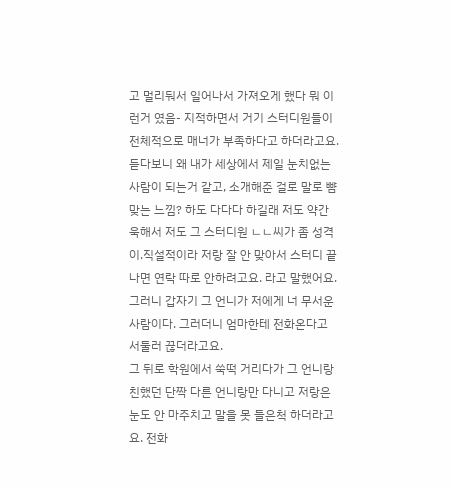고 멀리둬서 일어나서 가져오게 했다 뭐 이런거 였음- 지적하면서 거기 스터디원들이 전체적으로 매너가 부족하다고 하더라고요.
듣다보니 왜 내가 세상에서 제일 눈치없는 사람이 되는거 같고, 소개해준 걸로 말로 뺨맞는 느낌? 하도 다다다 하길래 저도 약간 욱해서 저도 그 스터디원 ㄴㄴ씨가 좀 성격이.직설적이라 저랑 잘 안 맞아서 스터디 끝나면 연락 따로 안하려고요. 라고 말했어요.
그러니 갑자기 그 언니가 저에게 너 무서운 사람이다. 그러더니 엄마한테 전화온다고 서둘러 끊더라고요.
그 뒤로 학원에서 쑥떡 거리다가 그 언니랑 친했던 단짝 다른 언니랑만 다니고 저랑은 눈도 안 마주치고 말을 못 들은척 하더라고요. 전화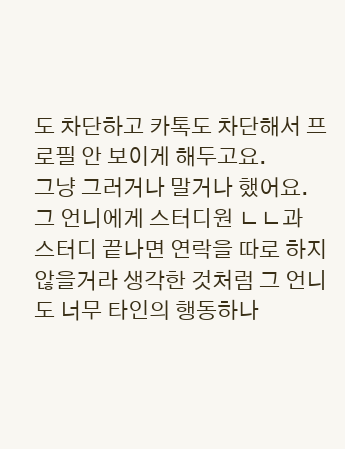도 차단하고 카톡도 차단해서 프로필 안 보이게 해두고요.
그냥 그러거나 말거나 했어요. 그 언니에게 스터디원 ㄴㄴ과 스터디 끝나면 연락을 따로 하지 않을거라 생각한 것처럼 그 언니도 너무 타인의 행동하나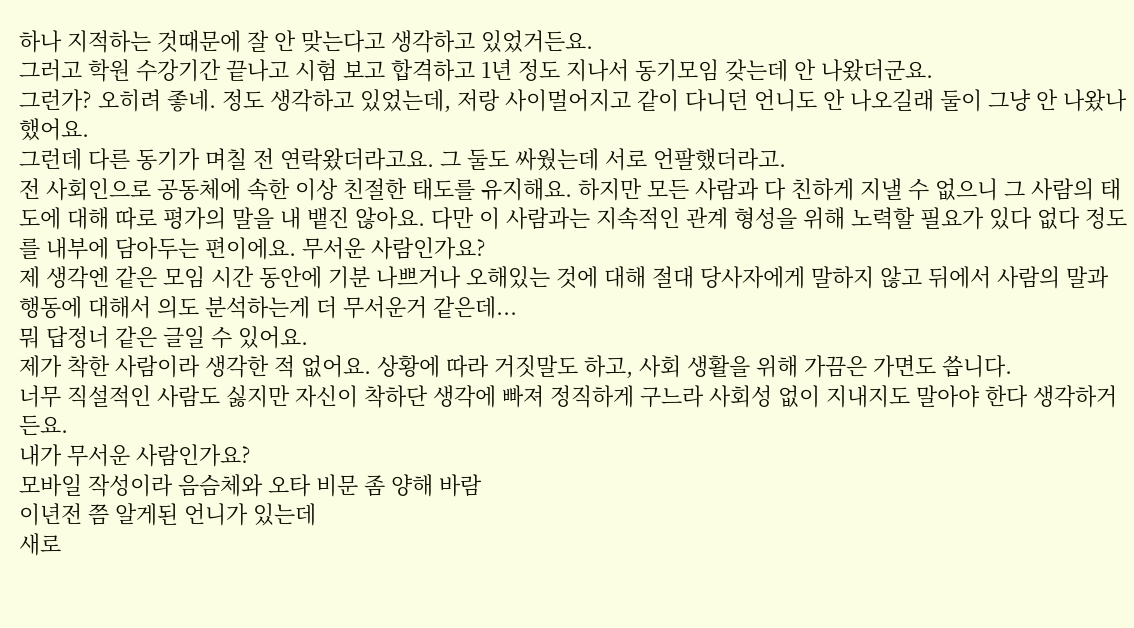하나 지적하는 것때문에 잘 안 맞는다고 생각하고 있었거든요.
그러고 학원 수강기간 끝나고 시험 보고 합격하고 1년 정도 지나서 동기모임 갖는데 안 나왔더군요.
그런가? 오히려 좋네. 정도 생각하고 있었는데, 저랑 사이멀어지고 같이 다니던 언니도 안 나오길래 둘이 그냥 안 나왔나 했어요.
그런데 다른 동기가 며칠 전 연락왔더라고요. 그 둘도 싸웠는데 서로 언팔했더라고.
전 사회인으로 공동체에 속한 이상 친절한 태도를 유지해요. 하지만 모든 사람과 다 친하게 지낼 수 없으니 그 사람의 태도에 대해 따로 평가의 말을 내 뱉진 않아요. 다만 이 사람과는 지속적인 관계 형성을 위해 노력할 필요가 있다 없다 정도를 내부에 담아두는 편이에요. 무서운 사람인가요?
제 생각엔 같은 모임 시간 동안에 기분 나쁘거나 오해있는 것에 대해 절대 당사자에게 말하지 않고 뒤에서 사람의 말과 행동에 대해서 의도 분석하는게 더 무서운거 같은데...
뭐 답정너 같은 글일 수 있어요.
제가 착한 사람이라 생각한 적 없어요. 상황에 따라 거짓말도 하고, 사회 생활을 위해 가끔은 가면도 씁니다.
너무 직설적인 사람도 싫지만 자신이 착하단 생각에 빠져 정직하게 구느라 사회성 없이 지내지도 말아야 한다 생각하거든요.
내가 무서운 사람인가요?
모바일 작성이라 음슴체와 오타 비문 좀 양해 바람
이년전 쯤 알게된 언니가 있는데
새로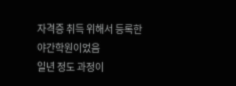자격증 취득 위해서 등록한 야간학원이었음
일년 정도 과정이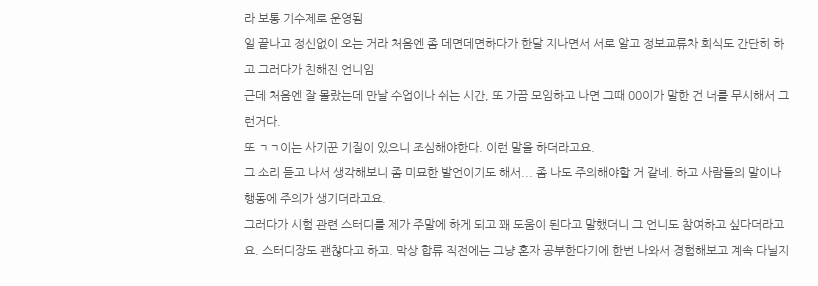라 보통 기수제로 운영됨
일 끝나고 정신없이 오는 거라 처음엔 좀 데면데면하다가 한달 지나면서 서로 알고 정보교류차 회식도 간단히 하고 그러다가 친해진 언니임
근데 처음엔 잘 몰랐는데 만날 수업이나 쉬는 시간, 또 가끔 모임하고 나면 그때 00이가 말한 건 너를 무시해서 그런거다.
또 ㄱㄱ이는 사기꾼 기질이 있으니 조심해야한다. 이런 말을 하더라고요.
그 소리 듣고 나서 생각해보니 좀 미묘한 발언이기도 해서... 좀 나도 주의해야할 거 같네. 하고 사람들의 말이나 행동에 주의가 생기더라고요.
그러다가 시험 관련 스터디를 제가 주말에 하게 되고 꽤 도움이 된다고 말했더니 그 언니도 참여하고 싶다더라고요. 스터디장도 괜찮다고 하고. 막상 합류 직전에는 그냥 혼자 공부한다기에 한번 나와서 경험해보고 계속 다닐지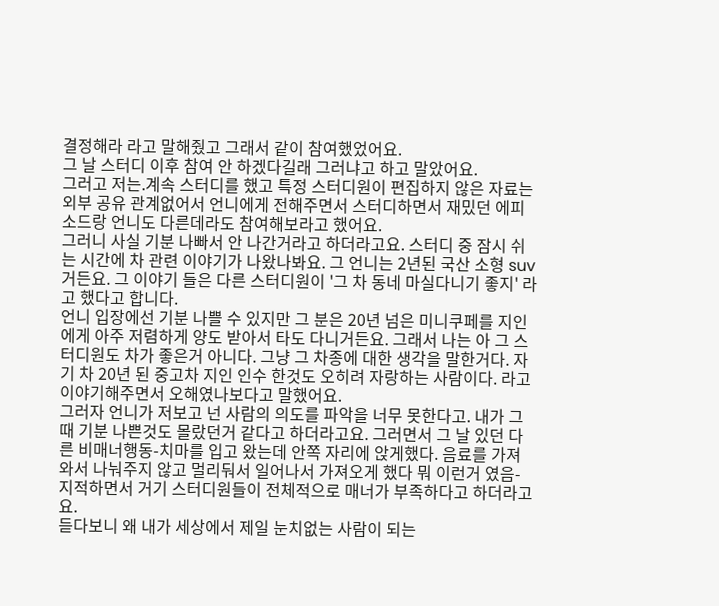결정해라 라고 말해줬고 그래서 같이 참여했었어요.
그 날 스터디 이후 참여 안 하겠다길래 그러냐고 하고 말았어요.
그러고 저는.계속 스터디를 했고 특정 스터디원이 편집하지 않은 자료는 외부 공유 관계없어서 언니에게 전해주면서 스터디하면서 재밌던 에피소드랑 언니도 다른데라도 참여해보라고 했어요.
그러니 사실 기분 나빠서 안 나간거라고 하더라고요. 스터디 중 잠시 쉬는 시간에 차 관련 이야기가 나왔나봐요. 그 언니는 2년된 국산 소형 suv거든요. 그 이야기 들은 다른 스터디원이 '그 차 동네 마실다니기 좋지' 라고 했다고 합니다.
언니 입장에선 기분 나쁠 수 있지만 그 분은 20년 넘은 미니쿠페를 지인에게 아주 저렴하게 양도 받아서 타도 다니거든요. 그래서 나는 아 그 스터디원도 차가 좋은거 아니다. 그냥 그 차종에 대한 생각을 말한거다. 자기 차 20년 된 중고차 지인 인수 한것도 오히려 자랑하는 사람이다. 라고 이야기해주면서 오해였나보다고 말했어요.
그러자 언니가 저보고 넌 사람의 의도를 파악을 너무 못한다고. 내가 그때 기분 나쁜것도 몰랐던거 같다고 하더라고요. 그러면서 그 날 있던 다른 비매너행동-치마를 입고 왔는데 안쪽 자리에 앉게했다. 음료를 가져와서 나눠주지 않고 멀리둬서 일어나서 가져오게 했다 뭐 이런거 였음- 지적하면서 거기 스터디원들이 전체적으로 매너가 부족하다고 하더라고요.
듣다보니 왜 내가 세상에서 제일 눈치없는 사람이 되는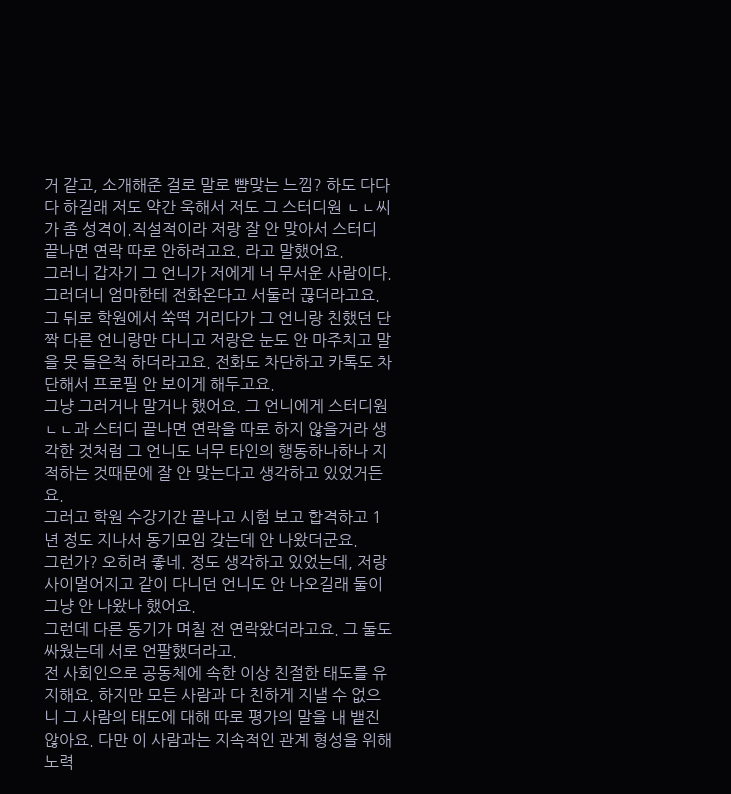거 같고, 소개해준 걸로 말로 뺨맞는 느낌? 하도 다다다 하길래 저도 약간 욱해서 저도 그 스터디원 ㄴㄴ씨가 좀 성격이.직설적이라 저랑 잘 안 맞아서 스터디 끝나면 연락 따로 안하려고요. 라고 말했어요.
그러니 갑자기 그 언니가 저에게 너 무서운 사람이다. 그러더니 엄마한테 전화온다고 서둘러 끊더라고요.
그 뒤로 학원에서 쑥떡 거리다가 그 언니랑 친했던 단짝 다른 언니랑만 다니고 저랑은 눈도 안 마주치고 말을 못 들은척 하더라고요. 전화도 차단하고 카톡도 차단해서 프로필 안 보이게 해두고요.
그냥 그러거나 말거나 했어요. 그 언니에게 스터디원 ㄴㄴ과 스터디 끝나면 연락을 따로 하지 않을거라 생각한 것처럼 그 언니도 너무 타인의 행동하나하나 지적하는 것때문에 잘 안 맞는다고 생각하고 있었거든요.
그러고 학원 수강기간 끝나고 시험 보고 합격하고 1년 정도 지나서 동기모임 갖는데 안 나왔더군요.
그런가? 오히려 좋네. 정도 생각하고 있었는데, 저랑 사이멀어지고 같이 다니던 언니도 안 나오길래 둘이 그냥 안 나왔나 했어요.
그런데 다른 동기가 며칠 전 연락왔더라고요. 그 둘도 싸웠는데 서로 언팔했더라고.
전 사회인으로 공동체에 속한 이상 친절한 태도를 유지해요. 하지만 모든 사람과 다 친하게 지낼 수 없으니 그 사람의 태도에 대해 따로 평가의 말을 내 뱉진 않아요. 다만 이 사람과는 지속적인 관계 형성을 위해 노력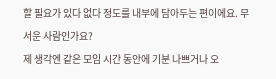할 필요가 있다 없다 정도를 내부에 담아두는 편이에요. 무서운 사람인가요?
제 생각엔 같은 모임 시간 동안에 기분 나쁘거나 오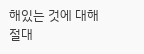해있는 것에 대해 절대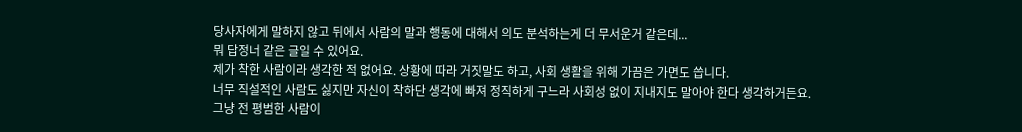당사자에게 말하지 않고 뒤에서 사람의 말과 행동에 대해서 의도 분석하는게 더 무서운거 같은데...
뭐 답정너 같은 글일 수 있어요.
제가 착한 사람이라 생각한 적 없어요. 상황에 따라 거짓말도 하고, 사회 생활을 위해 가끔은 가면도 씁니다.
너무 직설적인 사람도 싫지만 자신이 착하단 생각에 빠져 정직하게 구느라 사회성 없이 지내지도 말아야 한다 생각하거든요.
그냥 전 평범한 사람이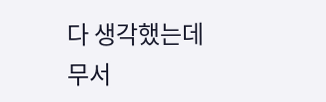다 생각했는데 무서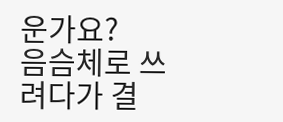운가요?
음슴체로 쓰려다가 결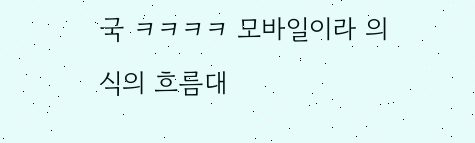국 ㅋㅋㅋㅋ 모바일이라 의식의 흐름대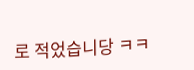로 적었습니당 ㅋㅋ